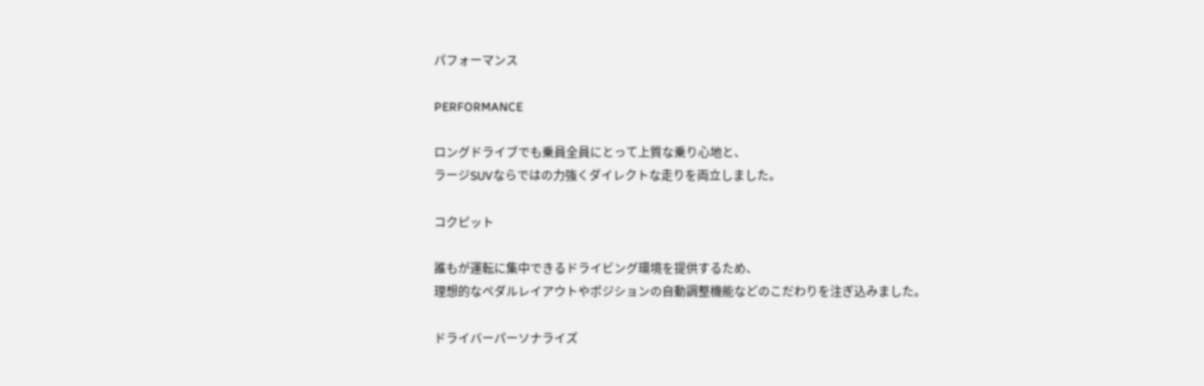パフォーマンス

PERFORMANCE

ロングドライブでも乗員全員にとって上質な乗り心地と、
ラージSUVならではの力強くダイレクトな走りを両立しました。

コクピット

誰もが運転に集中できるドライビング環境を提供するため、
理想的なペダルレイアウトやポジションの自動調整機能などのこだわりを注ぎ込みました。

ドライバーパーソナライズ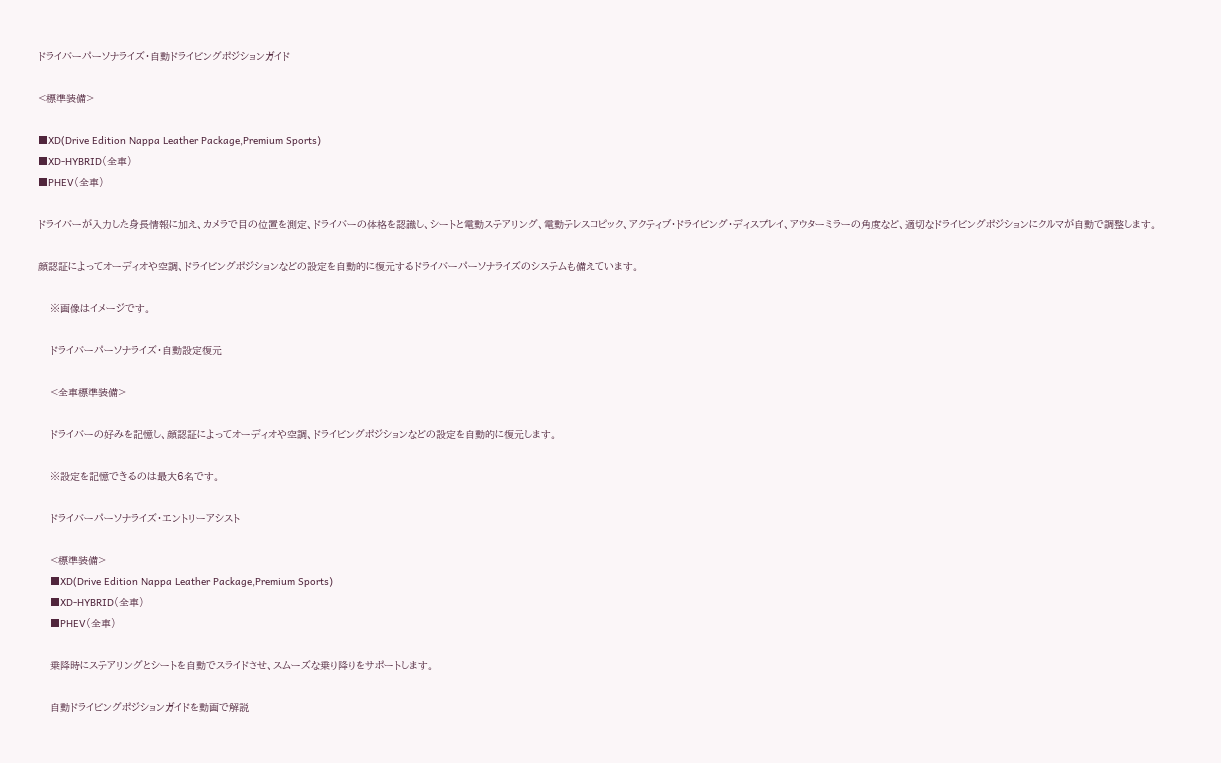ドライバーパーソナライズ・自動ドライビングポジションガイド

<標準装備>

■XD(Drive Edition Nappa Leather Package,Premium Sports)
■XD-HYBRID(全車)
■PHEV(全車)

ドライバーが入力した身長情報に加え、カメラで目の位置を測定、ドライバーの体格を認識し、シートと電動ステアリング、電動テレスコピック、アクティブ・ドライビング・ディスプレイ、アウターミラーの角度など、適切なドライビングポジションにクルマが自動で調整します。

顔認証によってオーディオや空調、ドライビングポジションなどの設定を自動的に復元するドライバーパーソナライズのシステムも備えています。

    ※画像はイメージです。

    ドライバーパーソナライズ・自動設定復元

    <全車標準装備>

    ドライバーの好みを記憶し、顔認証によってオーディオや空調、ドライビングポジションなどの設定を自動的に復元します。

    ※設定を記憶できるのは最大6名です。

    ドライバーパーソナライズ・エントリーアシスト

    <標準装備>
    ■XD(Drive Edition Nappa Leather Package,Premium Sports)
    ■XD-HYBRID(全車)
    ■PHEV(全車)

    乗降時にステアリングとシートを自動でスライドさせ、スムーズな乗り降りをサポートします。

    自動ドライビングポジションガイドを動画で解説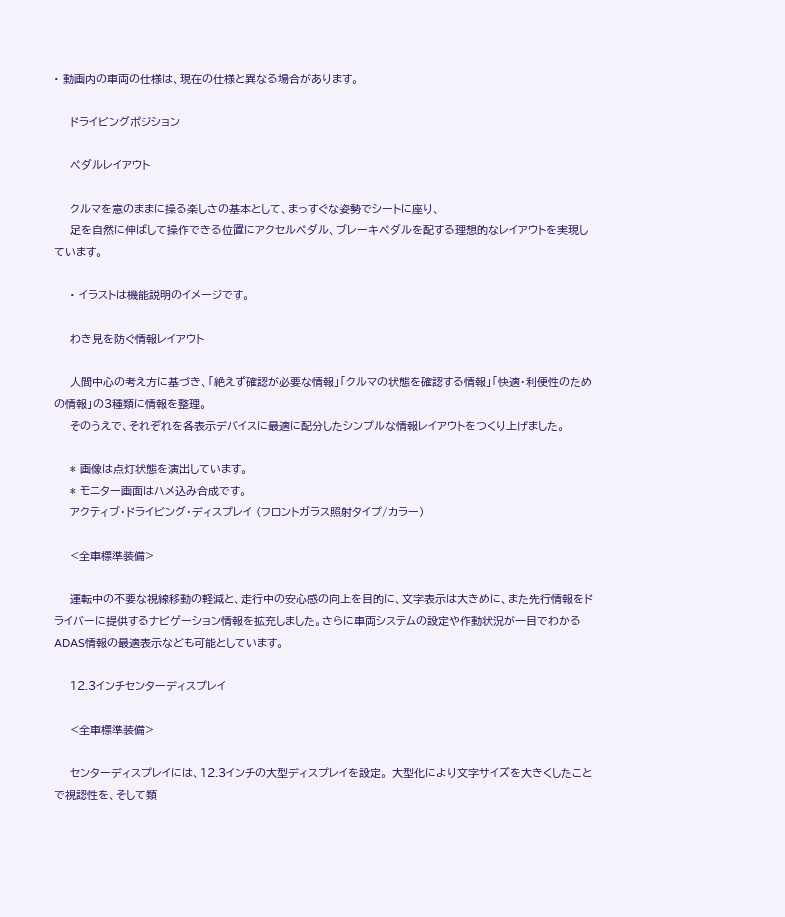• 動画内の車両の仕様は、現在の仕様と異なる場合があります。

    ドライビングポジション

    ペダルレイアウト

    クルマを意のままに操る楽しさの基本として、まっすぐな姿勢でシートに座り、
    足を自然に伸ばして操作できる位置にアクセルペダル、ブレーキペダルを配する理想的なレイアウトを実現しています。

    • イラストは機能説明のイメージです。

    わき見を防ぐ情報レイアウト

    人間中心の考え方に基づき、「絶えず確認が必要な情報」「クルマの状態を確認する情報」「快適・利便性のための情報」の3種類に情報を整理。
    そのうえで、それぞれを各表示デバイスに最適に配分したシンプルな情報レイアウトをつくり上げました。

    * 画像は点灯状態を演出しています。
    * モニター画面はハメ込み合成です。
    アクティブ・ドライビング・ディスプレイ (フロントガラス照射タイプ/カラー)

    <全車標準装備>

    運転中の不要な視線移動の軽減と、走行中の安心感の向上を目的に、文字表示は大きめに、また先行情報をドライバーに提供するナビゲーション情報を拡充しました。さらに車両システムの設定や作動状況が一目でわかるADAS情報の最適表示なども可能としています。

    12.3インチセンターディスプレイ

    <全車標準装備>

    センターディスプレイには、12.3インチの大型ディスプレイを設定。 大型化により文字サイズを大きくしたことで視認性を、そして類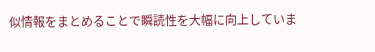似情報をまとめることで瞬読性を大幅に向上していま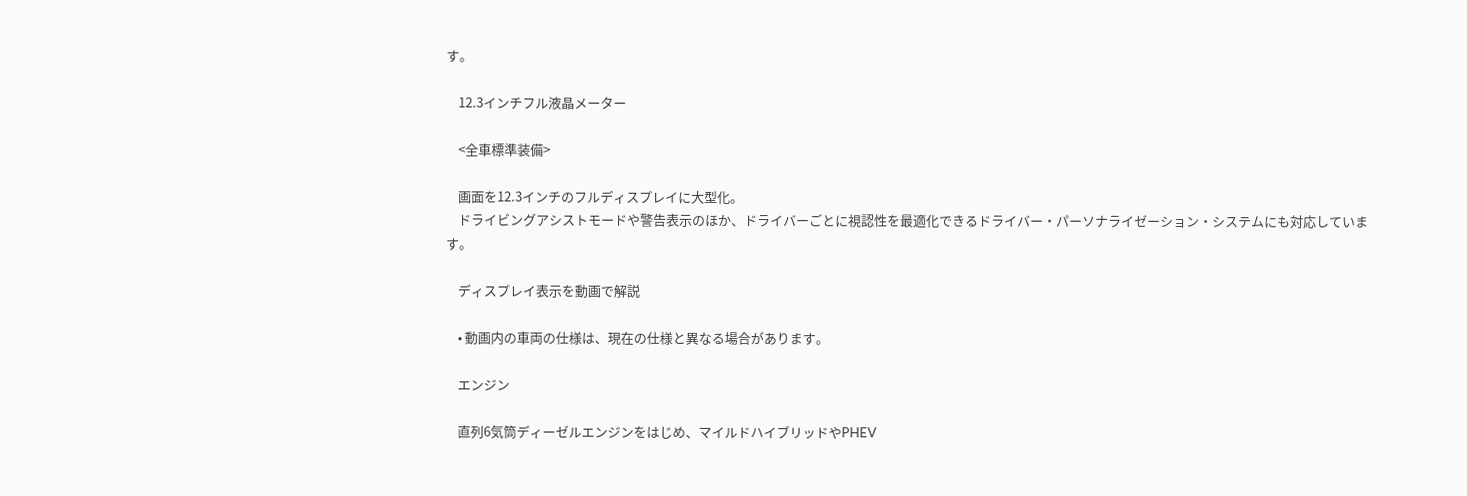す。

    12.3インチフル液晶メーター

    <全車標準装備>

    画面を12.3インチのフルディスプレイに大型化。
    ドライビングアシストモードや警告表示のほか、ドライバーごとに視認性を最適化できるドライバー・パーソナライゼーション・システムにも対応しています。

    ディスプレイ表示を動画で解説

    • 動画内の車両の仕様は、現在の仕様と異なる場合があります。

    エンジン

    直列6気筒ディーゼルエンジンをはじめ、マイルドハイブリッドやPHEV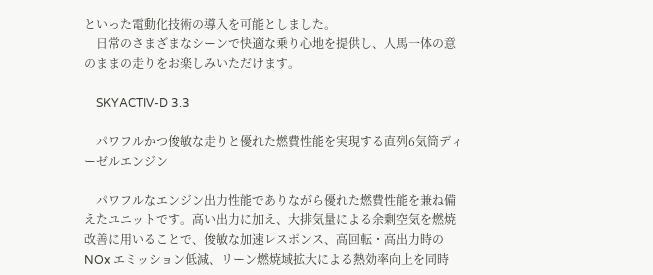といった電動化技術の導入を可能としました。
    日常のさまざまなシーンで快適な乗り心地を提供し、人馬一体の意のままの走りをお楽しみいただけます。

    SKYACTIV-D 3.3

    パワフルかつ俊敏な走りと優れた燃費性能を実現する直列6気筒ディーゼルエンジン

    パワフルなエンジン出力性能でありながら優れた燃費性能を兼ね備えたユニットです。高い出力に加え、大排気量による余剰空気を燃焼改善に用いることで、俊敏な加速レスポンス、高回転・高出力時のNOx エミッション低減、リーン燃焼域拡大による熱効率向上を同時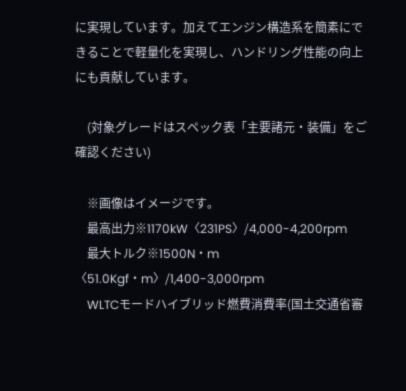に実現しています。加えてエンジン構造系を簡素にできることで軽量化を実現し、ハンドリング性能の向上にも貢献しています。

    (対象グレードはスペック表「主要諸元・装備」をご確認ください)

    ※画像はイメージです。
    最高出力※1170kW〈231PS〉/4,000-4,200rpm
    最大トルク※1500N・m〈51.0Kgf・m〉/1,400-3,000rpm
    WLTCモードハイブリッド燃費消費率(国土交通省審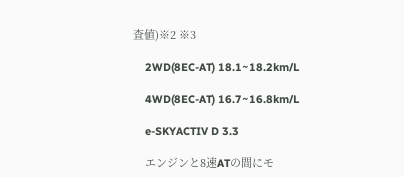査値)※2 ※3

    2WD(8EC-AT) 18.1~18.2km/L

    4WD(8EC-AT) 16.7~16.8km/L

    e-SKYACTIV D 3.3

    エンジンと8速ATの間にモ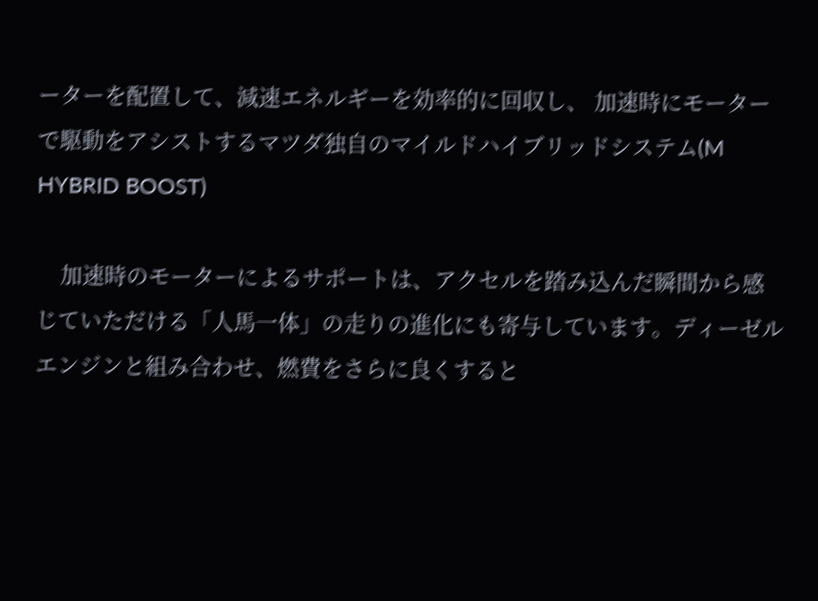ーターを配置して、減速エネルギーを効率的に回収し、 加速時にモーターで駆動をアシストするマツダ独自のマイルドハイブリッドシステム(M HYBRID BOOST)

    加速時のモーターによるサポートは、アクセルを踏み込んだ瞬間から感じていただける「人馬一体」の走りの進化にも寄与しています。ディーゼルエンジンと組み合わせ、燃費をさらに良くすると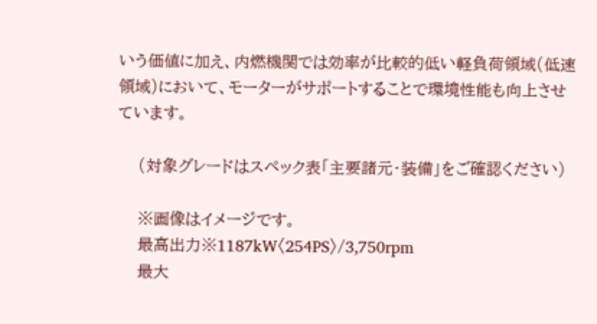いう価値に加え、内燃機関では効率が比較的低い軽負荷領域(低速領域)において、モーターがサポートすることで環境性能も向上させています。

    (対象グレードはスペック表「主要諸元・装備」をご確認ください)

    ※画像はイメージです。
    最高出力※1187kW〈254PS〉/3,750rpm
    最大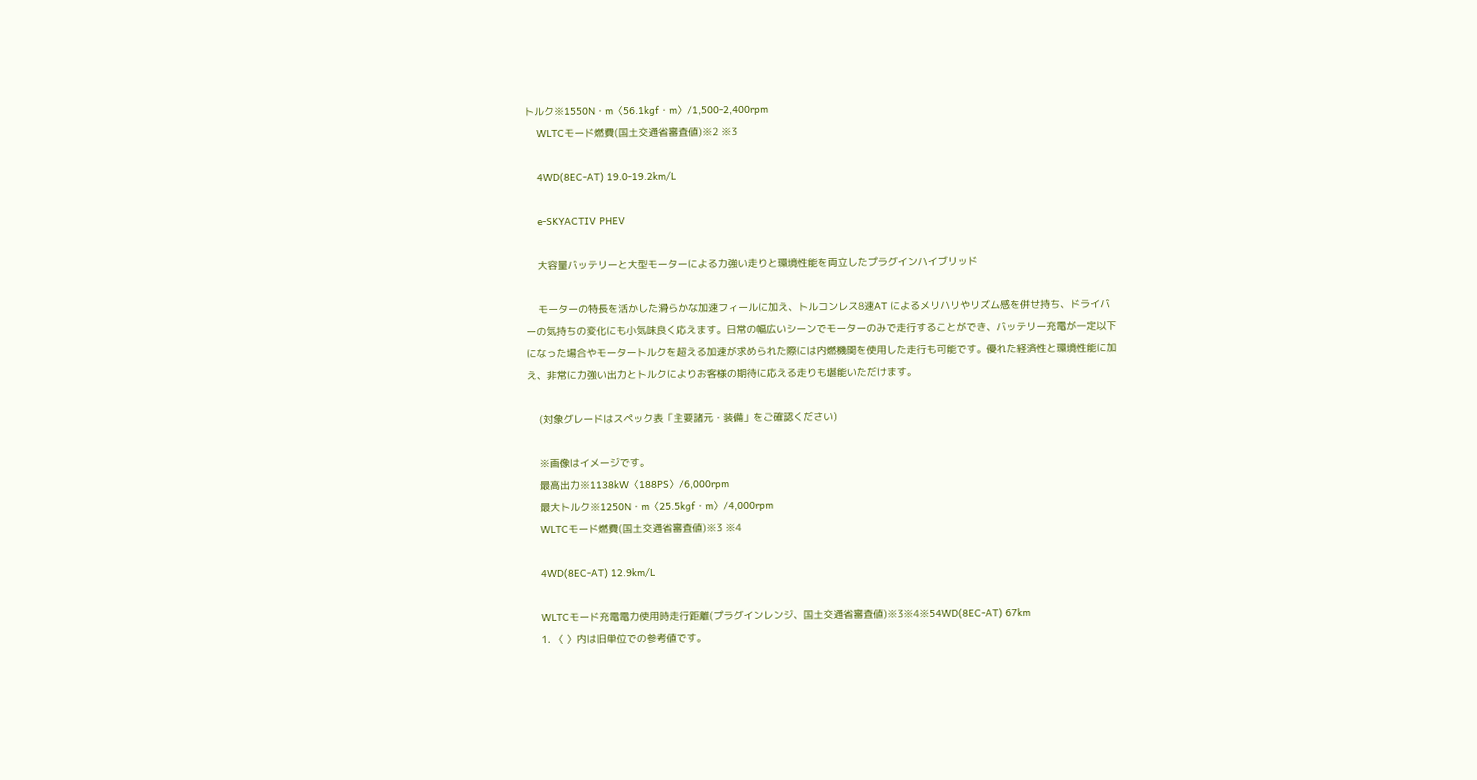トルク※1550N・m〈56.1kgf・m〉/1,500-2,400rpm
    WLTCモード燃費(国土交通省審査値)※2 ※3

    4WD(8EC-AT) 19.0-19.2km/L

    e-SKYACTIV PHEV

    大容量バッテリーと大型モーターによる力強い走りと環境性能を両立したプラグインハイブリッド

    モーターの特長を活かした滑らかな加速フィールに加え、トルコンレス8速AT によるメリハリやリズム感を併せ持ち、ドライバーの気持ちの変化にも小気味良く応えます。日常の幅広いシーンでモーターのみで走行することができ、バッテリー充電が一定以下になった場合やモータートルクを超える加速が求められた際には内燃機関を使用した走行も可能です。優れた経済性と環境性能に加え、非常に力強い出力とトルクによりお客様の期待に応える走りも堪能いただけます。

    (対象グレードはスペック表「主要諸元・装備」をご確認ください)

    ※画像はイメージです。
    最高出力※1138kW〈188PS〉/6,000rpm
    最大トルク※1250N・m〈25.5kgf・m〉/4,000rpm
    WLTCモード燃費(国土交通省審査値)※3 ※4

    4WD(8EC-AT) 12.9km/L

    WLTCモード充電電力使用時走行距離(プラグインレンジ、国土交通省審査値)※3※4※54WD(8EC-AT) 67km
    1. 〈 〉内は旧単位での参考値です。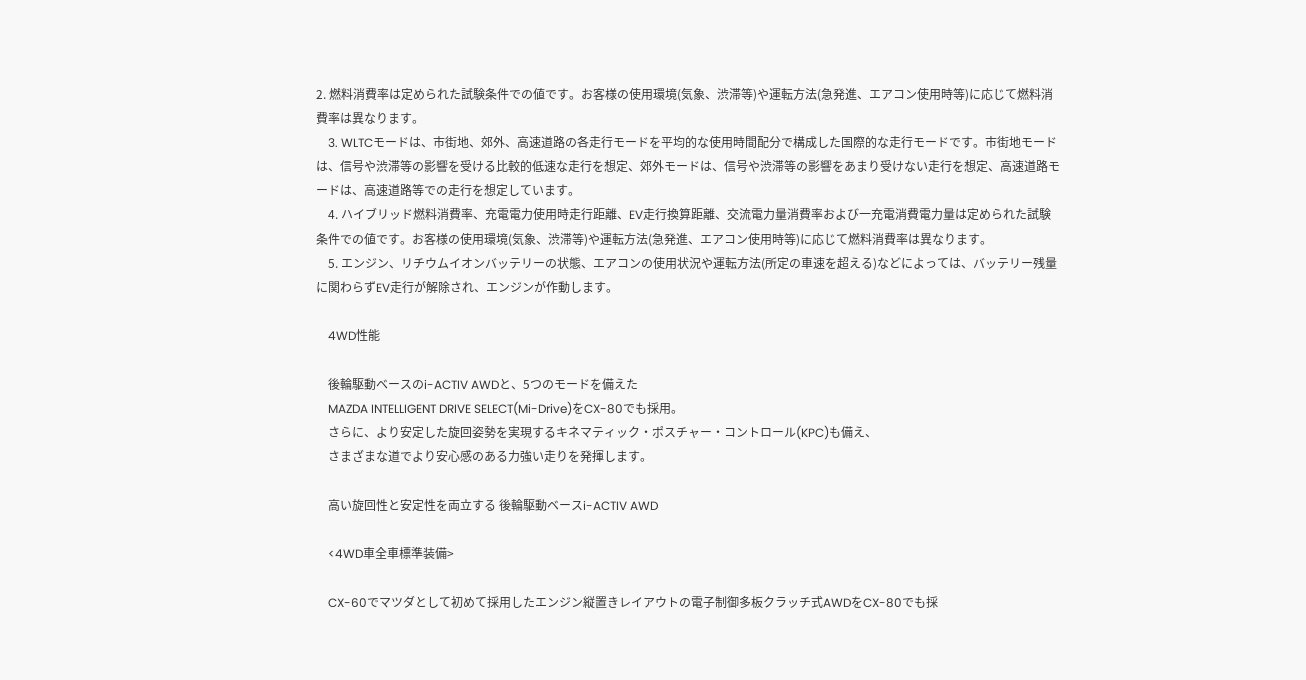2. 燃料消費率は定められた試験条件での値です。お客様の使用環境(気象、渋滞等)や運転方法(急発進、エアコン使用時等)に応じて燃料消費率は異なります。
    3. WLTCモードは、市街地、郊外、高速道路の各走行モードを平均的な使用時間配分で構成した国際的な走行モードです。市街地モードは、信号や渋滞等の影響を受ける比較的低速な走行を想定、郊外モードは、信号や渋滞等の影響をあまり受けない走行を想定、高速道路モードは、高速道路等での走行を想定しています。
    4. ハイブリッド燃料消費率、充電電力使用時走行距離、EV走行換算距離、交流電力量消費率および一充電消費電力量は定められた試験条件での値です。お客様の使用環境(気象、渋滞等)や運転方法(急発進、エアコン使用時等)に応じて燃料消費率は異なります。
    5. エンジン、リチウムイオンバッテリーの状態、エアコンの使用状況や運転方法(所定の車速を超える)などによっては、バッテリー残量に関わらずEV走行が解除され、エンジンが作動します。

    4WD性能

    後輪駆動ベースのi-ACTIV AWDと、5つのモードを備えた
    MAZDA INTELLIGENT DRIVE SELECT(Mi-Drive)をCX-80でも採用。
    さらに、より安定した旋回姿勢を実現するキネマティック・ポスチャー・コントロール(KPC)も備え、
    さまざまな道でより安心感のある力強い走りを発揮します。

    高い旋回性と安定性を両立する 後輪駆動ベースi-ACTIV AWD

    <4WD車全車標準装備>

    CX-60でマツダとして初めて採用したエンジン縦置きレイアウトの電子制御多板クラッチ式AWDをCX-80でも採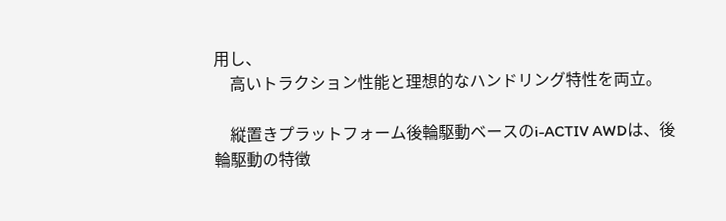用し、
    高いトラクション性能と理想的なハンドリング特性を両立。

    縦置きプラットフォーム後輪駆動ベースのi-ACTIV AWDは、後輪駆動の特徴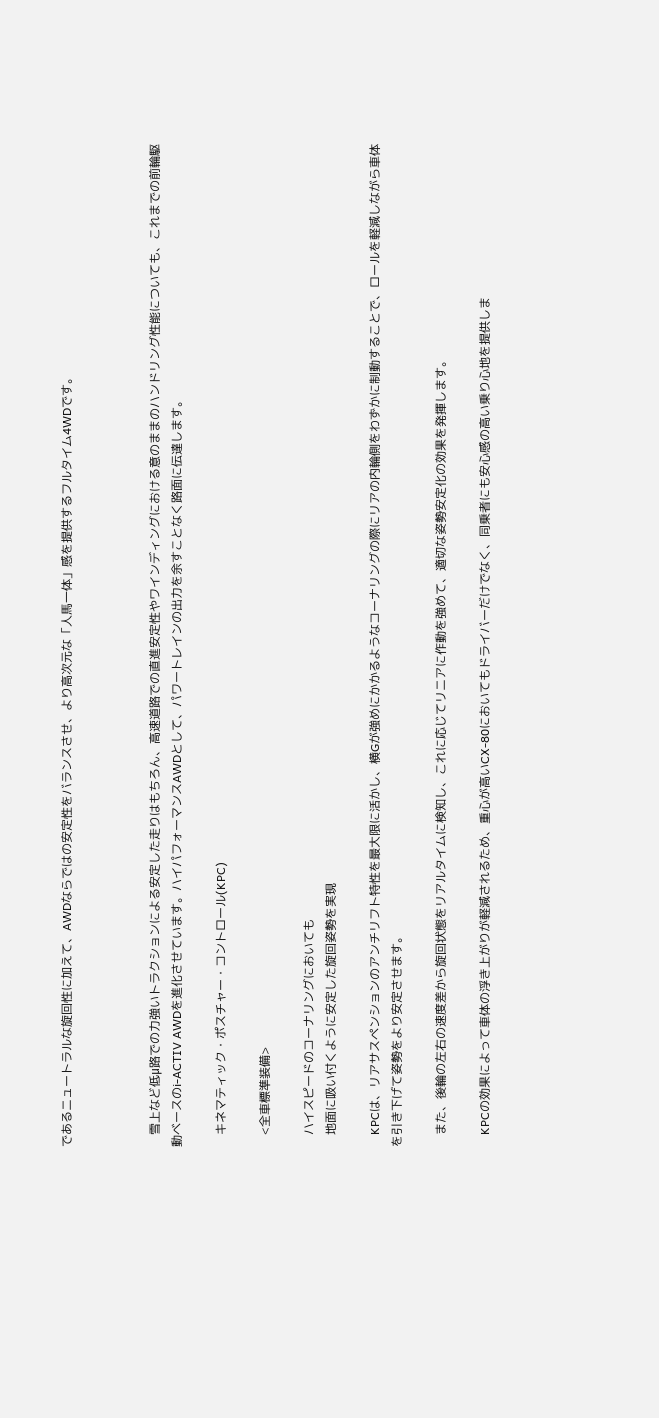であるニュートラルな旋回性に加えて、AWDならではの安定性をバランスさせ、より高次元な「人馬一体」感を提供するフルタイム4WDです。



    雪上など低μ路での力強いトラクションによる安定した走りはもちろん、高速道路での直進安定性やワインディングにおける意のままのハンドリング性能についても、これまでの前輪駆動ベースのi-ACTIV AWDを進化させています。ハイパフォーマンスAWDとして、パワートレインの出力を余すことなく路面に伝達します。

    キネマティック・ポスチャー・コントロール(KPC)

    <全車標準装備>

    ハイスピードのコーナリングにおいても
    地面に吸い付くように安定した旋回姿勢を実現

    KPCは、リアサスペンションのアンチリフト特性を最大限に活かし、横Gが強めにかかるようなコーナリングの際にリアの内輪側をわずかに制動することで、ロールを軽減しながら車体を引き下げて姿勢をより安定させます。

    また、後輪の左右の速度差から旋回状態をリアルタイムに検知し、これに応じてリニアに作動を強めて、適切な姿勢安定化の効果を発揮します。

    KPCの効果によって車体の浮き上がりが軽減されるため、重心が高いCX-80においてもドライバーだけでなく、同乗者にも安心感の高い乗り心地を提供しま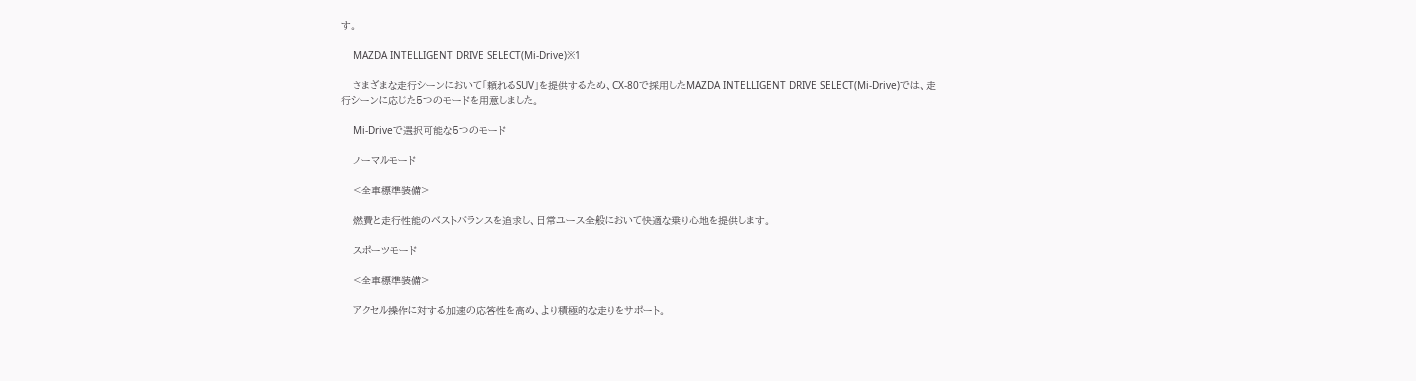す。

    MAZDA INTELLIGENT DRIVE SELECT(Mi-Drive)※1

    さまざまな走行シーンにおいて「頼れるSUV」を提供するため、CX-80で採用したMAZDA INTELLIGENT DRIVE SELECT(Mi-Drive)では、走行シーンに応じた5つのモードを用意しました。

    Mi-Driveで選択可能な5つのモード

    ノーマルモード

    <全車標準装備>

    燃費と走行性能のベストバランスを追求し、日常ユース全般において快適な乗り心地を提供します。

    スポーツモード

    <全車標準装備>

    アクセル操作に対する加速の応答性を高め、より積極的な走りをサポート。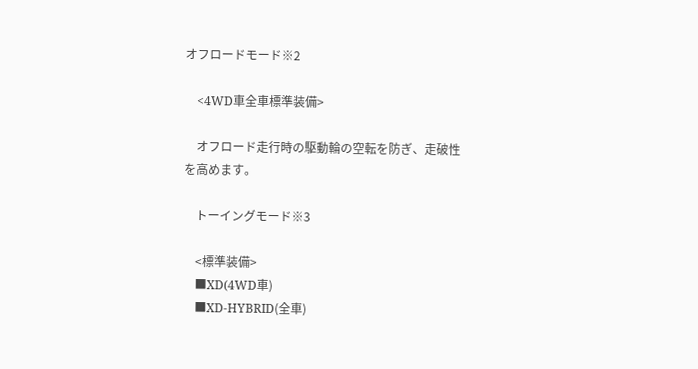オフロードモード※2

    <4WD車全車標準装備>

    オフロード走行時の駆動輪の空転を防ぎ、走破性を高めます。

    トーイングモード※3

    <標準装備>
    ■XD(4WD車)
    ■XD-HYBRID(全車)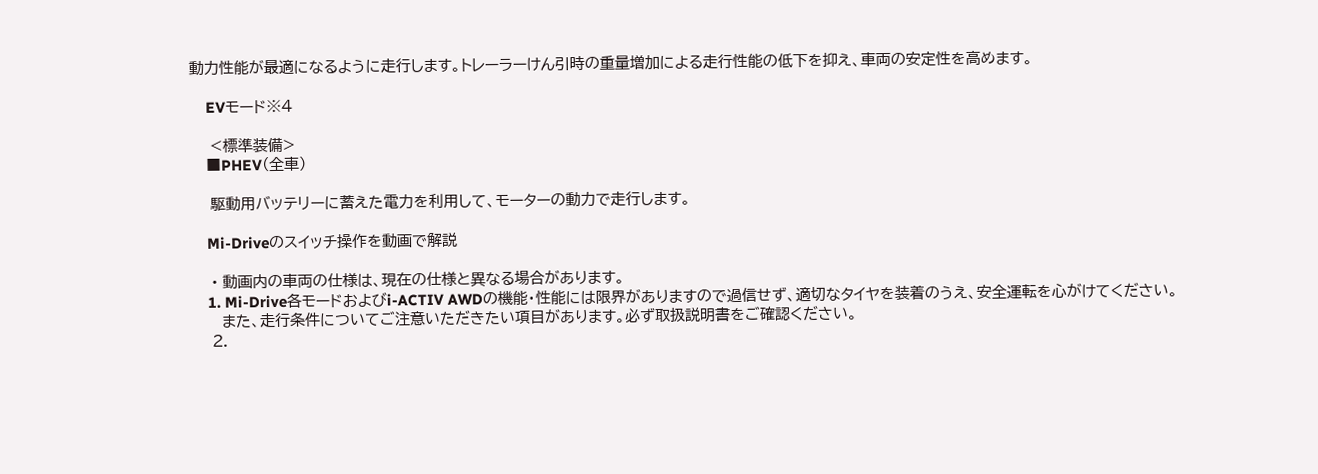動力性能が最適になるように走行します。トレーラーけん引時の重量増加による走行性能の低下を抑え、車両の安定性を高めます。

    EVモード※4

    <標準装備>
    ■PHEV(全車)

    駆動用バッテリーに蓄えた電力を利用して、モーターの動力で走行します。

    Mi-Driveのスイッチ操作を動画で解説

    • 動画内の車両の仕様は、現在の仕様と異なる場合があります。
    1. Mi-Drive各モードおよびi-ACTIV AWDの機能・性能には限界がありますので過信せず、適切なタイヤを装着のうえ、安全運転を心がけてください。
      また、走行条件についてご注意いただきたい項目があります。必ず取扱説明書をご確認ください。
    2.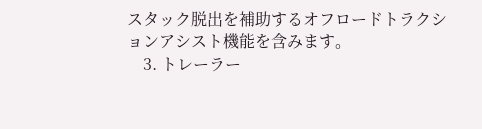スタック脱出を補助するオフロードトラクションアシスト機能を含みます。
    3. トレーラー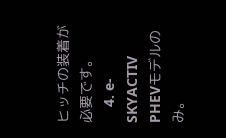ヒッチの装着が必要です。
    4. e-SKYACTIV PHEVモデルのみ。